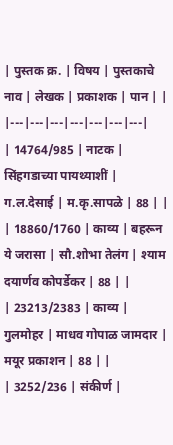| पुस्तक क्र. | विषय | पुस्तकाचे नाव | लेखक | प्रकाशक | पान | |
|---|---|---|---|---|---|---|
| 14764/985 | नाटक | सिंहगडाच्या पायथ्याशीं | ग.ल.देसाई | म.कृ.सापळे | 88 | |
| 18860/1760 | काव्य | बहरून ये जरासा | सौ.शोभा तेलंग | श्याम दयार्णव कोपर्डेकर | 88 | |
| 23213/2383 | काव्य | गुलमोहर | माधव गोपाळ जामदार | मयूर प्रकाशन | 88 | |
| 3252/236 | संकीर्ण |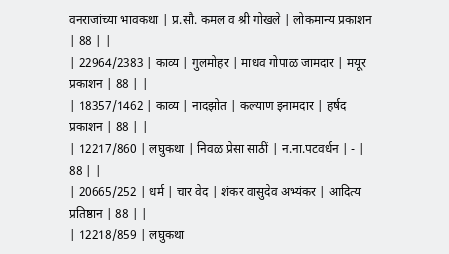वनराजांच्या भावकथा | प्र.सौ. कमल व श्री गोखले | लोकमान्य प्रकाशन | 88 | |
| 22964/2383 | काव्य | गुलमोहर | माधव गोपाळ जामदार | मयूर प्रकाशन | 88 | |
| 18357/1462 | काव्य | नादझोत | कल्याण इनामदार | हर्षद प्रकाशन | 88 | |
| 12217/860 | लघुकथा | निवळ प्रेसा साठीं | न.ना.पटवर्धन | - | 88 | |
| 20665/252 | धर्म | चार वेद | शंकर वासुदेव अभ्यंकर | आदित्य प्रतिष्ठान | 88 | |
| 12218/859 | लघुकथा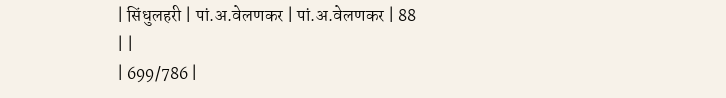| सिंधुलहरी | पां.अ.वेलणकर | पां.अ.वेलणकर | 88 | |
| 699/786 |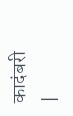कादंबरी |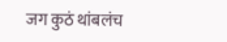जग कुठं थांबलंच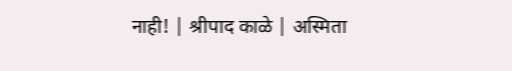नाही! | श्रीपाद काळे | अस्मिता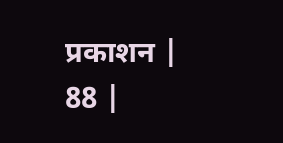प्रकाशन | 88 |